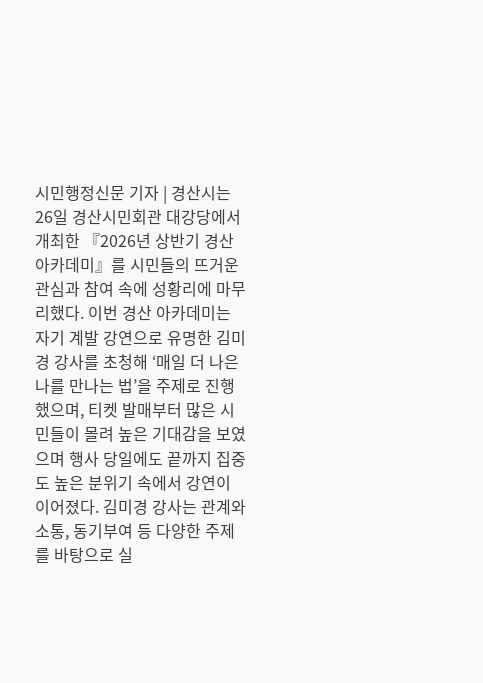시민행정신문 기자 | 경산시는 26일 경산시민회관 대강당에서 개최한 『2026년 상반기 경산 아카데미』를 시민들의 뜨거운 관심과 참여 속에 성황리에 마무리했다. 이번 경산 아카데미는 자기 계발 강연으로 유명한 김미경 강사를 초청해 ‘매일 더 나은 나를 만나는 법’을 주제로 진행했으며, 티켓 발매부터 많은 시민들이 몰려 높은 기대감을 보였으며 행사 당일에도 끝까지 집중도 높은 분위기 속에서 강연이 이어졌다. 김미경 강사는 관계와 소통, 동기부여 등 다양한 주제를 바탕으로 실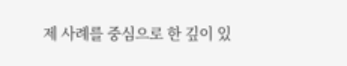제 사례를 중심으로 한 깊이 있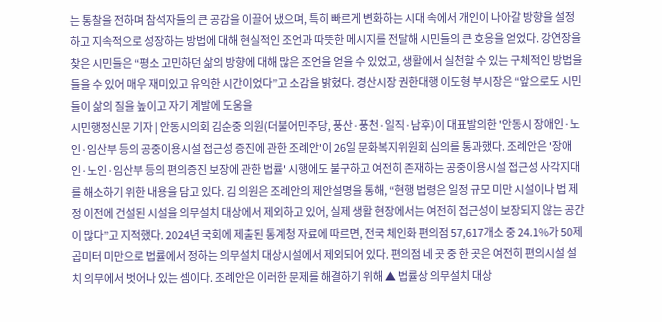는 통찰을 전하며 참석자들의 큰 공감을 이끌어 냈으며, 특히 빠르게 변화하는 시대 속에서 개인이 나아갈 방향을 설정하고 지속적으로 성장하는 방법에 대해 현실적인 조언과 따뜻한 메시지를 전달해 시민들의 큰 호응을 얻었다. 강연장을 찾은 시민들은 “평소 고민하던 삶의 방향에 대해 많은 조언을 얻을 수 있었고, 생활에서 실천할 수 있는 구체적인 방법을 들을 수 있어 매우 재미있고 유익한 시간이었다”고 소감을 밝혔다. 경산시장 권한대행 이도형 부시장은 “앞으로도 시민들이 삶의 질을 높이고 자기 계발에 도움을
시민행정신문 기자 | 안동시의회 김순중 의원(더불어민주당, 풍산·풍천·일직·남후)이 대표발의한 '안동시 장애인·노인·임산부 등의 공중이용시설 접근성 증진에 관한 조례안'이 26일 문화복지위원회 심의를 통과했다. 조례안은 '장애인·노인·임산부 등의 편의증진 보장에 관한 법률' 시행에도 불구하고 여전히 존재하는 공중이용시설 접근성 사각지대를 해소하기 위한 내용을 담고 있다. 김 의원은 조례안의 제안설명을 통해, “현행 법령은 일정 규모 미만 시설이나 법 제정 이전에 건설된 시설을 의무설치 대상에서 제외하고 있어, 실제 생활 현장에서는 여전히 접근성이 보장되지 않는 공간이 많다”고 지적했다. 2024년 국회에 제출된 통계청 자료에 따르면, 전국 체인화 편의점 57,617개소 중 24.1%가 50제곱미터 미만으로 법률에서 정하는 의무설치 대상시설에서 제외되어 있다. 편의점 네 곳 중 한 곳은 여전히 편의시설 설치 의무에서 벗어나 있는 셈이다. 조례안은 이러한 문제를 해결하기 위해 ▲ 법률상 의무설치 대상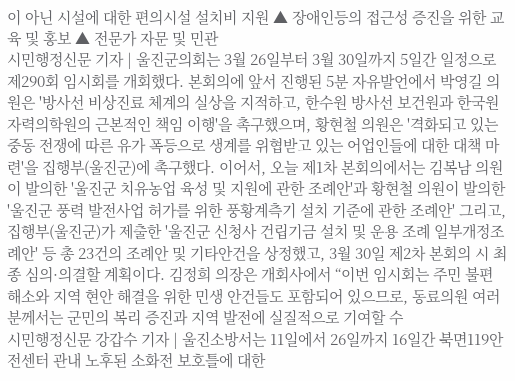이 아닌 시설에 대한 편의시설 설치비 지원 ▲ 장애인등의 접근성 증진을 위한 교육 및 홍보 ▲ 전문가 자문 및 민관
시민행정신문 기자 | 울진군의회는 3월 26일부터 3월 30일까지 5일간 일정으로 제290회 임시회를 개회했다. 본회의에 앞서 진행된 5분 자유발언에서 박영길 의원은 '방사선 비상진료 체계의 실상을 지적하고, 한수원 방사선 보건원과 한국원자력의학원의 근본적인 책임 이행'을 촉구했으며, 황현철 의원은 '격화되고 있는 중동 전쟁에 따른 유가 폭등으로 생계를 위협받고 있는 어업인들에 대한 대책 마련'을 집행부(울진군)에 촉구했다. 이어서, 오늘 제1차 본회의에서는 김복남 의원이 발의한 '울진군 치유농업 육성 및 지원에 관한 조례안'과 황현철 의원이 발의한 '울진군 풍력 발전사업 허가를 위한 풍황계측기 설치 기준에 관한 조례안' 그리고, 집행부(울진군)가 제출한 '울진군 신청사 건립기금 설치 및 운용 조례 일부개정조례안' 등 총 23건의 조례안 및 기타안건을 상정했고, 3월 30일 제2차 본회의 시 최종 심의·의결할 계획이다. 김정희 의장은 개회사에서 “이번 임시회는 주민 불편 해소와 지역 현안 해결을 위한 민생 안건들도 포함되어 있으므로, 동료의원 여러분께서는 군민의 복리 증진과 지역 발전에 실질적으로 기여할 수
시민행정신문 강갑수 기자 | 울진소방서는 11일에서 26일까지 16일간 북면119안전센터 관내 노후된 소화전 보호틀에 대한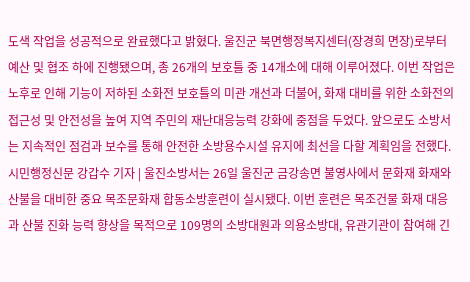도색 작업을 성공적으로 완료했다고 밝혔다. 울진군 북면행정복지센터(장경희 면장)로부터 예산 및 협조 하에 진행됐으며, 총 26개의 보호틀 중 14개소에 대해 이루어졌다. 이번 작업은 노후로 인해 기능이 저하된 소화전 보호틀의 미관 개선과 더불어, 화재 대비를 위한 소화전의 접근성 및 안전성을 높여 지역 주민의 재난대응능력 강화에 중점을 두었다. 앞으로도 소방서는 지속적인 점검과 보수를 통해 안전한 소방용수시설 유지에 최선을 다할 계획임을 전했다.
시민행정신문 강갑수 기자 | 울진소방서는 26일 울진군 금강송면 불영사에서 문화재 화재와 산불을 대비한 중요 목조문화재 합동소방훈련이 실시됐다. 이번 훈련은 목조건물 화재 대응과 산불 진화 능력 향상을 목적으로 109명의 소방대원과 의용소방대, 유관기관이 참여해 긴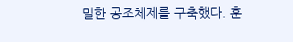밀한 공조체제를 구축했다. 훈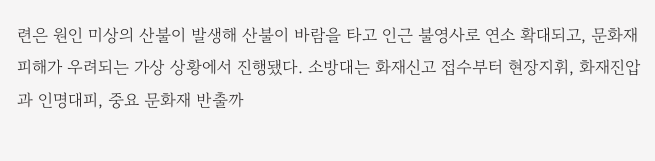련은 원인 미상의 산불이 발생해 산불이 바람을 타고 인근 불영사로 연소 확대되고, 문화재 피해가 우려되는 가상 상황에서 진행됐다. 소방대는 화재신고 접수부터 현장지휘, 화재진압과 인명대피, 중요 문화재 반출까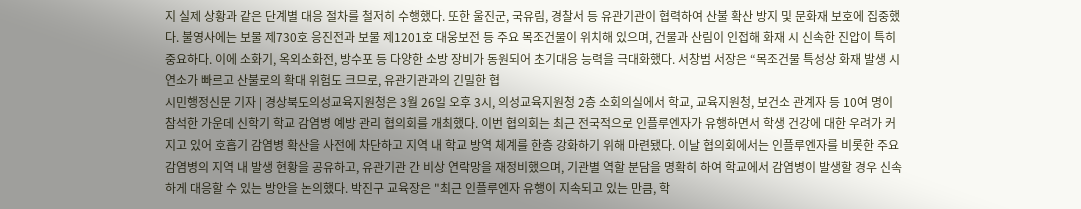지 실제 상황과 같은 단계별 대응 절차를 철저히 수행했다. 또한 울진군, 국유림, 경찰서 등 유관기관이 협력하여 산불 확산 방지 및 문화재 보호에 집중했다. 불영사에는 보물 제730호 응진전과 보물 제1201호 대웅보전 등 주요 목조건물이 위치해 있으며, 건물과 산림이 인접해 화재 시 신속한 진압이 특히 중요하다. 이에 소화기, 옥외소화전, 방수포 등 다양한 소방 장비가 동원되어 초기대응 능력을 극대화했다. 서창범 서장은 “목조건물 특성상 화재 발생 시 연소가 빠르고 산불로의 확대 위험도 크므로, 유관기관과의 긴밀한 협
시민행정신문 기자 | 경상북도의성교육지원청은 3월 26일 오후 3시, 의성교육지원청 2층 소회의실에서 학교, 교육지원청, 보건소 관계자 등 10여 명이 참석한 가운데 신학기 학교 감염병 예방 관리 협의회를 개최했다. 이번 협의회는 최근 전국적으로 인플루엔자가 유행하면서 학생 건강에 대한 우려가 커지고 있어 호흡기 감염병 확산을 사전에 차단하고 지역 내 학교 방역 체계를 한층 강화하기 위해 마련됐다. 이날 협의회에서는 인플루엔자를 비롯한 주요 감염병의 지역 내 발생 현황을 공유하고, 유관기관 간 비상 연락망을 재정비했으며, 기관별 역할 분담을 명확히 하여 학교에서 감염병이 발생할 경우 신속하게 대응할 수 있는 방안을 논의했다. 박진구 교육장은 "최근 인플루엔자 유행이 지속되고 있는 만큼, 학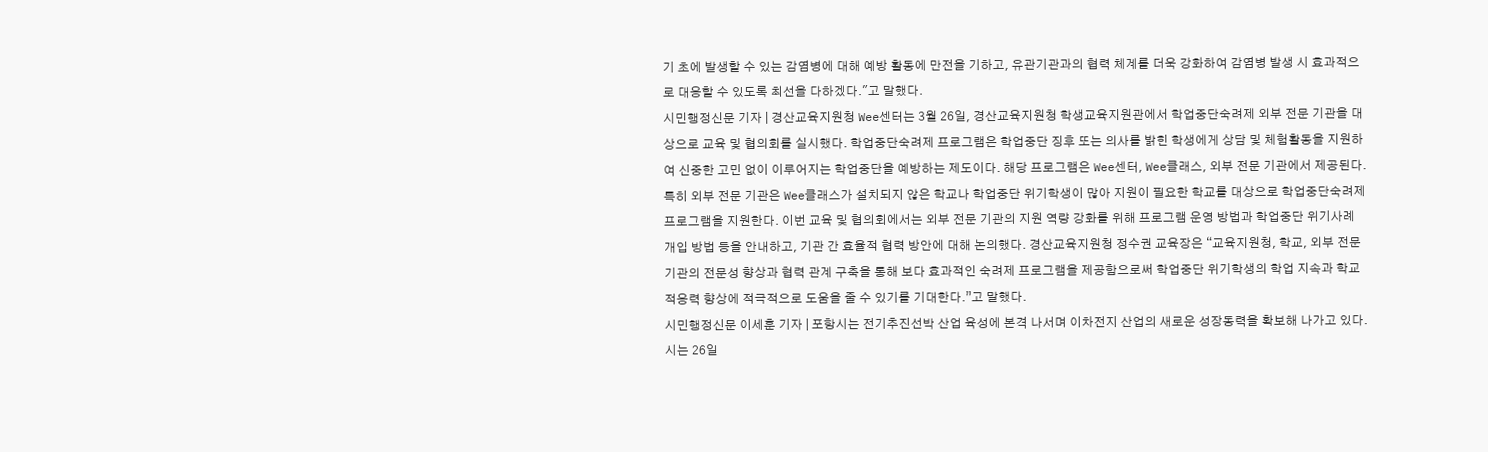기 초에 발생할 수 있는 감염병에 대해 예방 활동에 만전을 기하고, 유관기관과의 협력 체계를 더욱 강화하여 감염병 발생 시 효과적으로 대응할 수 있도록 최선을 다하겠다."고 말했다.
시민행정신문 기자 | 경산교육지원청 Wee센터는 3월 26일, 경산교육지원청 학생교육지원관에서 학업중단숙려제 외부 전문 기관을 대상으로 교육 및 협의회를 실시했다. 학업중단숙려제 프로그램은 학업중단 징후 또는 의사를 밝힌 학생에게 상담 및 체험활동을 지원하여 신중한 고민 없이 이루어지는 학업중단을 예방하는 제도이다. 해당 프로그램은 Wee센터, Wee클래스, 외부 전문 기관에서 제공된다. 특히 외부 전문 기관은 Wee클래스가 설치되지 않은 학교나 학업중단 위기학생이 많아 지원이 필요한 학교를 대상으로 학업중단숙려제 프로그램을 지원한다. 이번 교육 및 협의회에서는 외부 전문 기관의 지원 역량 강화를 위해 프로그램 운영 방법과 학업중단 위기사례 개입 방법 등을 안내하고, 기관 간 효율적 협력 방안에 대해 논의했다. 경산교육지원청 정수권 교육장은 “교육지원청, 학교, 외부 전문 기관의 전문성 향상과 협력 관계 구축을 통해 보다 효과적인 숙려제 프로그램을 제공함으로써 학업중단 위기학생의 학업 지속과 학교적응력 향상에 적극적으로 도움을 줄 수 있기를 기대한다.”고 말했다.
시민행정신문 이세훈 기자 | 포항시는 전기추진선박 산업 육성에 본격 나서며 이차전지 산업의 새로운 성장동력을 확보해 나가고 있다. 시는 26일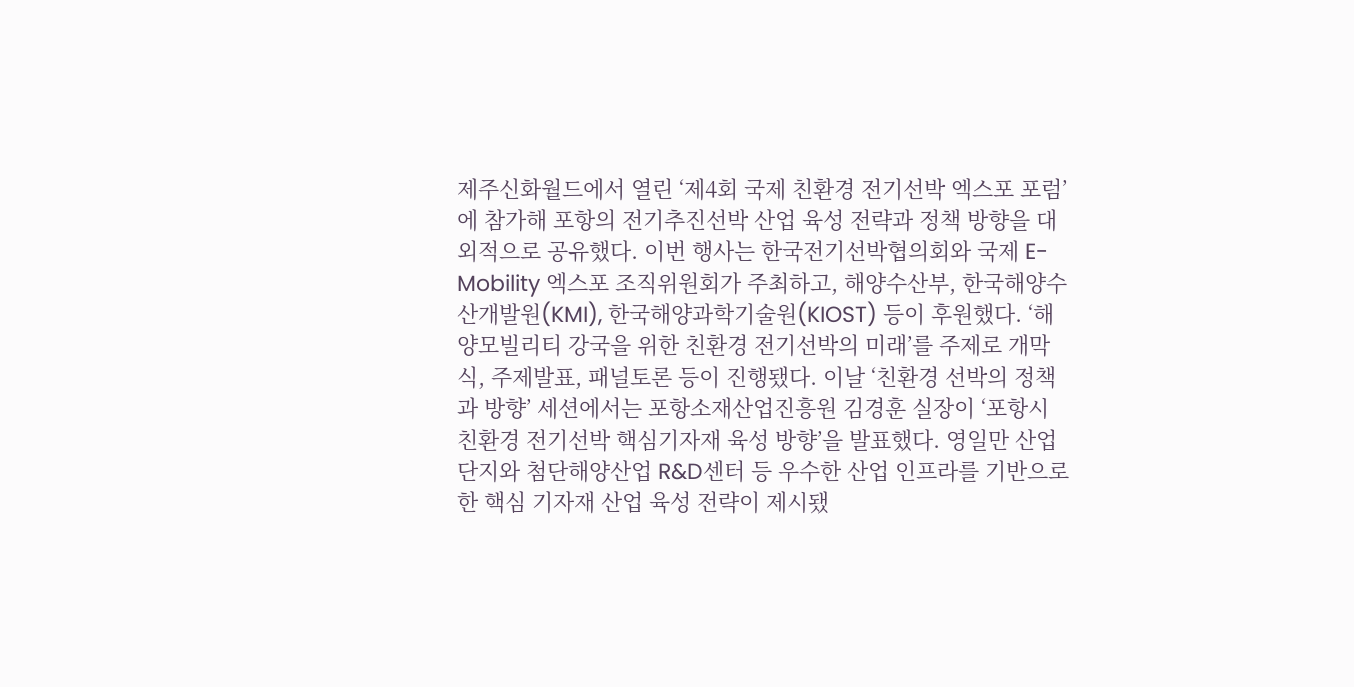제주신화월드에서 열린 ‘제4회 국제 친환경 전기선박 엑스포 포럼’에 참가해 포항의 전기추진선박 산업 육성 전략과 정책 방향을 대외적으로 공유했다. 이번 행사는 한국전기선박협의회와 국제 E-Mobility 엑스포 조직위원회가 주최하고, 해양수산부, 한국해양수산개발원(KMI), 한국해양과학기술원(KIOST) 등이 후원했다. ‘해양모빌리티 강국을 위한 친환경 전기선박의 미래’를 주제로 개막식, 주제발표, 패널토론 등이 진행됐다. 이날 ‘친환경 선박의 정책과 방향’ 세션에서는 포항소재산업진흥원 김경훈 실장이 ‘포항시 친환경 전기선박 핵심기자재 육성 방향’을 발표했다. 영일만 산업단지와 첨단해양산업 R&D센터 등 우수한 산업 인프라를 기반으로 한 핵심 기자재 산업 육성 전략이 제시됐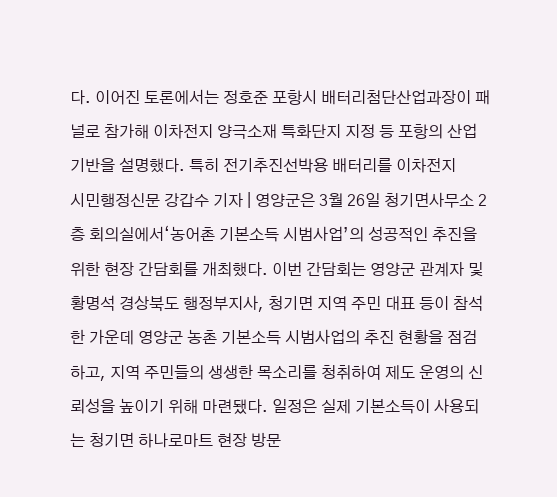다. 이어진 토론에서는 정호준 포항시 배터리첨단산업과장이 패널로 참가해 이차전지 양극소재 특화단지 지정 등 포항의 산업 기반을 설명했다. 특히 전기추진선박용 배터리를 이차전지
시민행정신문 강갑수 기자 | 영양군은 3월 26일 청기면사무소 2층 회의실에서‘농어촌 기본소득 시범사업’의 성공적인 추진을 위한 현장 간담회를 개최했다. 이번 간담회는 영양군 관계자 및 황명석 경상북도 행정부지사, 청기면 지역 주민 대표 등이 참석한 가운데 영양군 농촌 기본소득 시범사업의 추진 현황을 점검하고, 지역 주민들의 생생한 목소리를 청취하여 제도 운영의 신뢰성을 높이기 위해 마련됐다. 일정은 실제 기본소득이 사용되는 청기면 하나로마트 현장 방문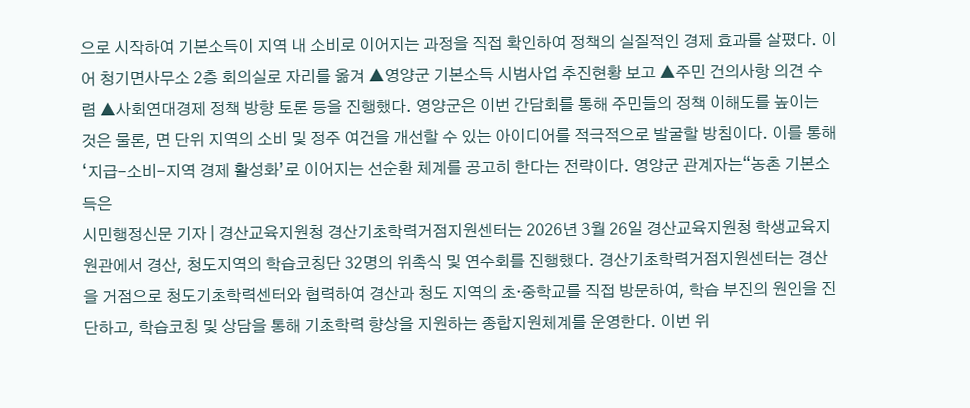으로 시작하여 기본소득이 지역 내 소비로 이어지는 과정을 직접 확인하여 정책의 실질적인 경제 효과를 살폈다. 이어 청기면사무소 2층 회의실로 자리를 옮겨 ▲영양군 기본소득 시범사업 추진현황 보고 ▲주민 건의사항 의견 수렴 ▲사회연대경제 정책 방향 토론 등을 진행했다. 영양군은 이번 간담회를 통해 주민들의 정책 이해도를 높이는 것은 물론, 면 단위 지역의 소비 및 정주 여건을 개선할 수 있는 아이디어를 적극적으로 발굴할 방침이다. 이를 통해‘지급-소비-지역 경제 활성화’로 이어지는 선순환 체계를 공고히 한다는 전략이다. 영양군 관계자는“농촌 기본소득은
시민행정신문 기자 | 경산교육지원청 경산기초학력거점지원센터는 2026년 3월 26일 경산교육지원청 학생교육지원관에서 경산, 청도지역의 학습코칭단 32명의 위촉식 및 연수회를 진행했다. 경산기초학력거점지원센터는 경산을 거점으로 청도기초학력센터와 협력하여 경산과 청도 지역의 초·중학교를 직접 방문하여, 학습 부진의 원인을 진단하고, 학습코칭 및 상담을 통해 기초학력 향상을 지원하는 종합지원체계를 운영한다. 이번 위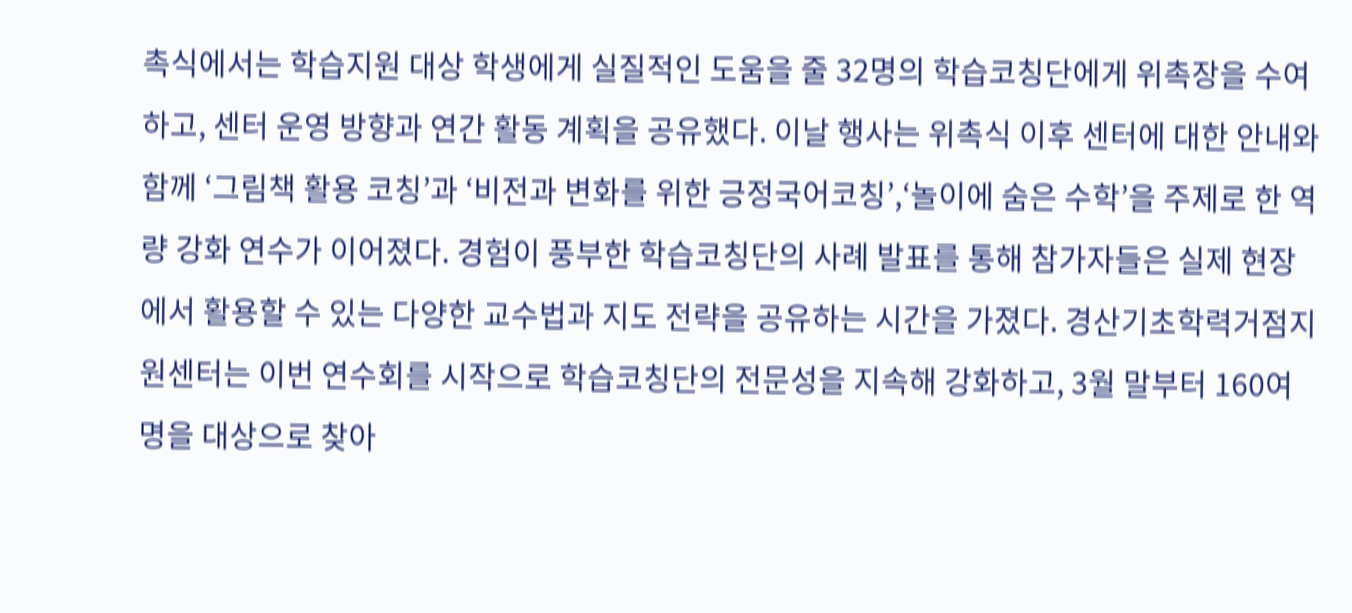촉식에서는 학습지원 대상 학생에게 실질적인 도움을 줄 32명의 학습코칭단에게 위촉장을 수여하고, 센터 운영 방향과 연간 활동 계획을 공유했다. 이날 행사는 위촉식 이후 센터에 대한 안내와 함께 ‘그림책 활용 코칭’과 ‘비전과 변화를 위한 긍정국어코칭’,‘놀이에 숨은 수학’을 주제로 한 역량 강화 연수가 이어졌다. 경험이 풍부한 학습코칭단의 사례 발표를 통해 참가자들은 실제 현장에서 활용할 수 있는 다양한 교수법과 지도 전략을 공유하는 시간을 가졌다. 경산기초학력거점지원센터는 이번 연수회를 시작으로 학습코칭단의 전문성을 지속해 강화하고, 3월 말부터 160여 명을 대상으로 찾아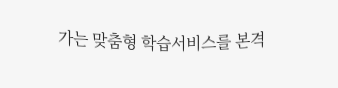가는 맞춤형 학습서비스를 본격